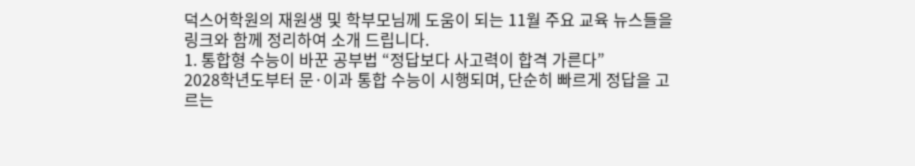덕스어학원의 재원생 및 학부모님께 도움이 되는 11월 주요 교육 뉴스들을 링크와 함께 정리하여 소개 드립니다.
1. 통합형 수능이 바꾼 공부법 “정답보다 사고력이 합격 가른다”
2028학년도부터 문·이과 통합 수능이 시행되며, 단순히 빠르게 정답을 고르는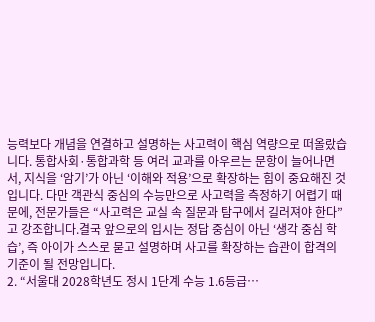능력보다 개념을 연결하고 설명하는 사고력이 핵심 역량으로 떠올랐습니다. 통합사회·통합과학 등 여러 교과를 아우르는 문항이 늘어나면서, 지식을 ‘암기’가 아닌 ‘이해와 적용’으로 확장하는 힘이 중요해진 것입니다. 다만 객관식 중심의 수능만으로 사고력을 측정하기 어렵기 때문에, 전문가들은 “사고력은 교실 속 질문과 탐구에서 길러져야 한다”고 강조합니다.결국 앞으로의 입시는 정답 중심이 아닌 ‘생각 중심 학습’, 즉 아이가 스스로 묻고 설명하며 사고를 확장하는 습관이 합격의 기준이 될 전망입니다.
2. “서울대 2028학년도 정시 1단계 수능 1.6등급…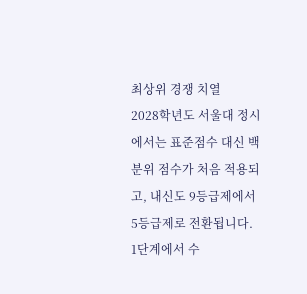최상위 경쟁 치열
2028학년도 서울대 정시에서는 표준점수 대신 백분위 점수가 처음 적용되고, 내신도 9등급제에서 5등급제로 전환됩니다. 1단계에서 수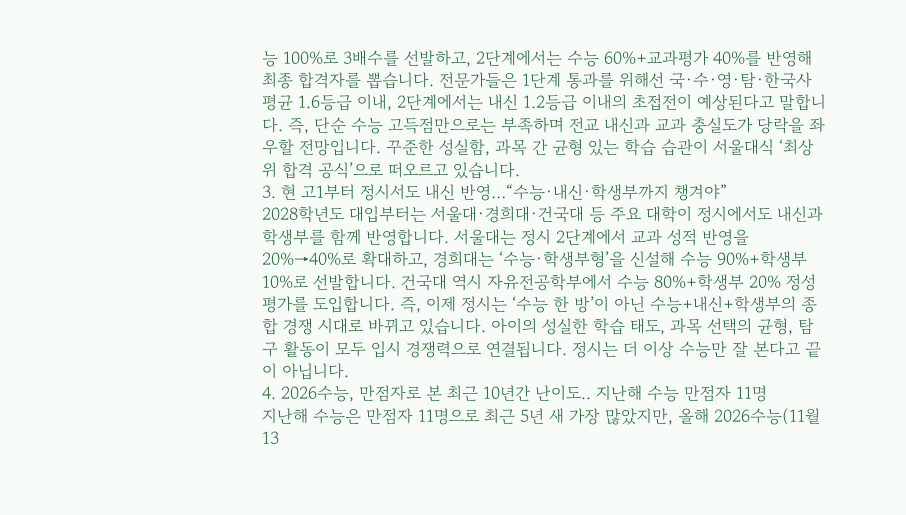능 100%로 3배수를 선발하고, 2단계에서는 수능 60%+교과평가 40%를 반영해 최종 합격자를 뽑습니다. 전문가들은 1단계 통과를 위해선 국·수·영·탐·한국사 평균 1.6등급 이내, 2단계에서는 내신 1.2등급 이내의 초접전이 예상된다고 말합니다. 즉, 단순 수능 고득점만으로는 부족하며 전교 내신과 교과 충실도가 당락을 좌우할 전망입니다. 꾸준한 성실함, 과목 간 균형 있는 학습 습관이 서울대식 ‘최상위 합격 공식’으로 떠오르고 있습니다.
3. 현 고1부터 정시서도 내신 반영…“수능·내신·학생부까지 챙겨야”
2028학년도 대입부터는 서울대·경희대·건국대 등 주요 대학이 정시에서도 내신과 학생부를 함께 반영합니다. 서울대는 정시 2단계에서 교과 성적 반영을 20%→40%로 확대하고, 경희대는 ‘수능·학생부형’을 신설해 수능 90%+학생부 10%로 선발합니다. 건국대 역시 자유전공학부에서 수능 80%+학생부 20% 정성평가를 도입합니다. 즉, 이제 정시는 ‘수능 한 방’이 아닌 수능+내신+학생부의 종합 경쟁 시대로 바뀌고 있습니다. 아이의 성실한 학습 태도, 과목 선택의 균형, 탐구 활동이 모두 입시 경쟁력으로 연결됩니다. 정시는 더 이상 수능만 잘 본다고 끝이 아닙니다.
4. 2026수능, 만점자로 본 최근 10년간 난이도.. 지난해 수능 만점자 11명
지난해 수능은 만점자 11명으로 최근 5년 새 가장 많았지만, 올해 2026수능(11월 13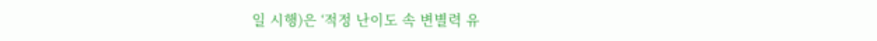일 시행)은 ‘적정 난이도 속 변별력 유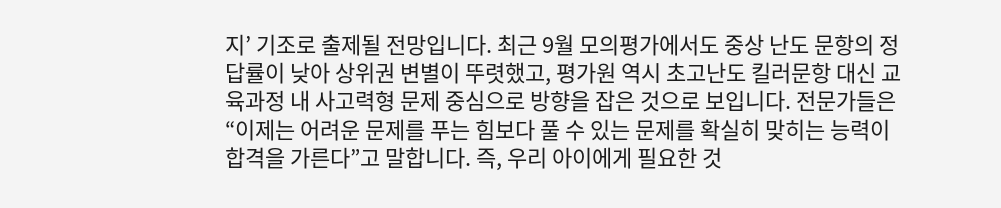지’ 기조로 출제될 전망입니다. 최근 9월 모의평가에서도 중상 난도 문항의 정답률이 낮아 상위권 변별이 뚜렷했고, 평가원 역시 초고난도 킬러문항 대신 교육과정 내 사고력형 문제 중심으로 방향을 잡은 것으로 보입니다. 전문가들은 “이제는 어려운 문제를 푸는 힘보다 풀 수 있는 문제를 확실히 맞히는 능력이 합격을 가른다”고 말합니다. 즉, 우리 아이에게 필요한 것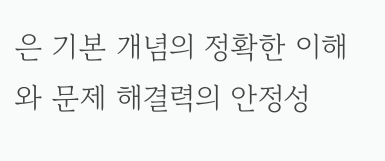은 기본 개념의 정확한 이해와 문제 해결력의 안정성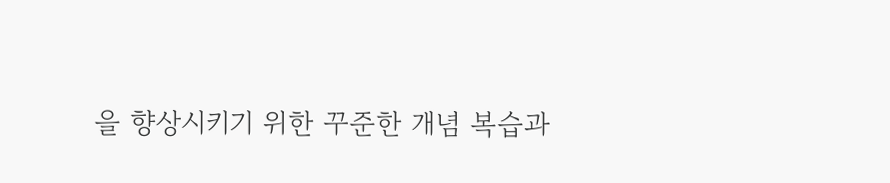을 향상시키기 위한 꾸준한 개념 복습과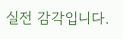실전 감각입니다.